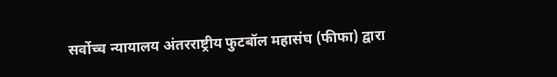सर्वोच्च न्यायालय अंतरराष्ट्रीय फुटबॉल महासंघ (फीफा) द्वारा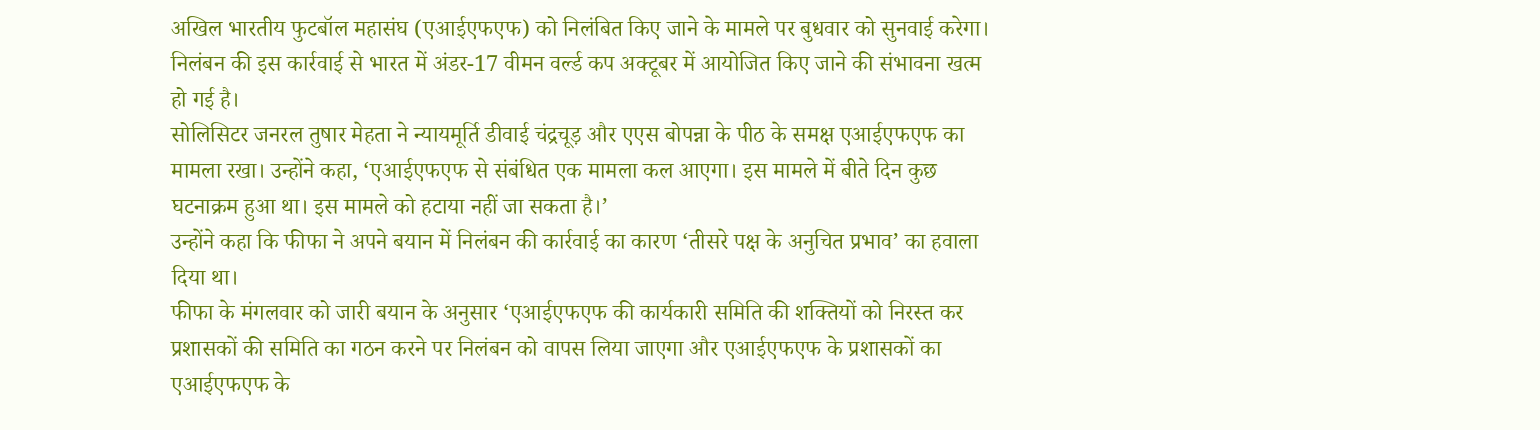अखिल भारतीय फुटबॉल महासंघ (एआईएफएफ) को निलंबित किए जाने के मामले पर बुधवार को सुनवाई करेगा। निलंबन की इस कार्रवाई से भारत में अंडर-17 वीमन वर्ल्ड कप अक्टूबर में आयोजित किए जाने की संभावना खत्म हो गई है।
सोलिसिटर जनरल तुषार मेहता ने न्यायमूर्ति डीवाई चंद्रचूड़ और एएस बोपन्ना के पीठ के समक्ष एआईएफएफ का मामला रखा। उन्होंने कहा, ‘एआईएफएफ से संबंधित एक मामला कल आएगा। इस मामले में बीते दिन कुछ घटनाक्रम हुआ था। इस मामले को हटाया नहीं जा सकता है।’
उन्होंने कहा कि फीफा ने अपने बयान में निलंबन की कार्रवाई का कारण ‘तीसरे पक्ष के अनुचित प्रभाव’ का हवाला दिया था।
फीफा के मंगलवार को जारी बयान के अनुसार ‘एआईएफएफ की कार्यकारी समिति की शक्तियों को निरस्त कर प्रशासकों की समिति का गठन करने पर निलंबन को वापस लिया जाएगा और एआईएफएफ के प्रशासकों का एआईएफएफ के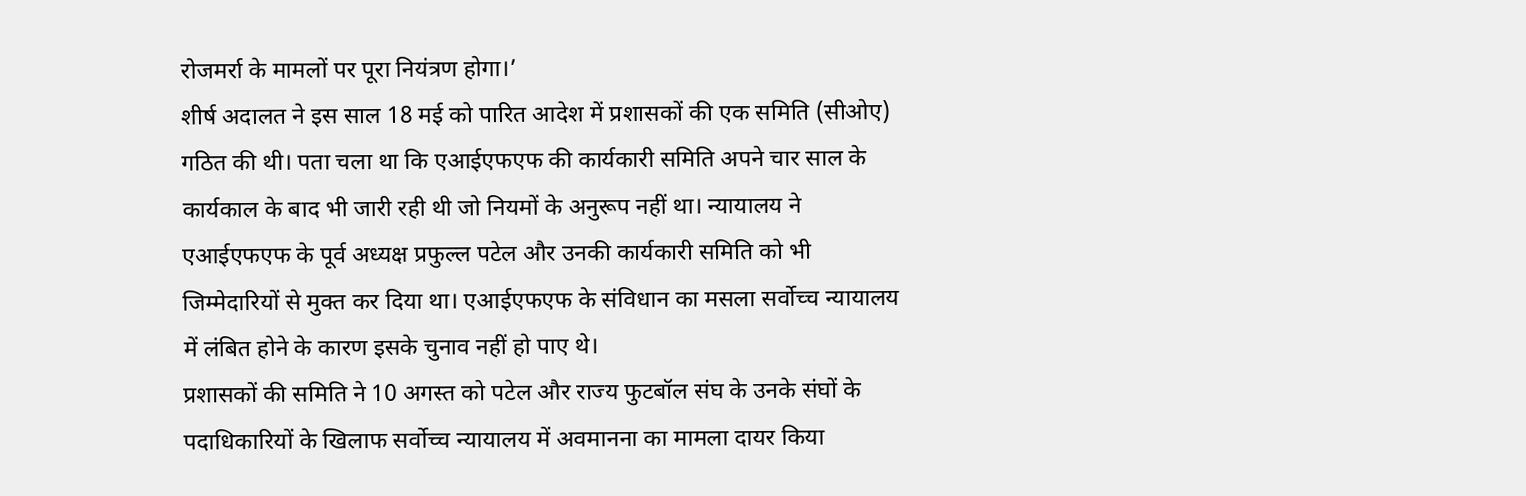रोजमर्रा के मामलों पर पूरा नियंत्रण होगा।’
शीर्ष अदालत ने इस साल 18 मई को पारित आदेश में प्रशासकों की एक समिति (सीओए) गठित की थी। पता चला था कि एआईएफएफ की कार्यकारी समिति अपने चार साल के कार्यकाल के बाद भी जारी रही थी जो नियमों के अनुरूप नहीं था। न्यायालय ने एआईएफएफ के पूर्व अध्यक्ष प्रफुल्ल पटेल और उनकी कार्यकारी समिति को भी जिम्मेदारियों से मुक्त कर दिया था। एआईएफएफ के संविधान का मसला सर्वोच्च न्यायालय में लंबित होने के कारण इसके चुनाव नहीं हो पाए थे।
प्रशासकों की समिति ने 10 अगस्त को पटेल और राज्य फुटबॉल संघ के उनके संघों के पदाधिकारियों के खिलाफ सर्वोच्च न्यायालय में अवमानना का मामला दायर किया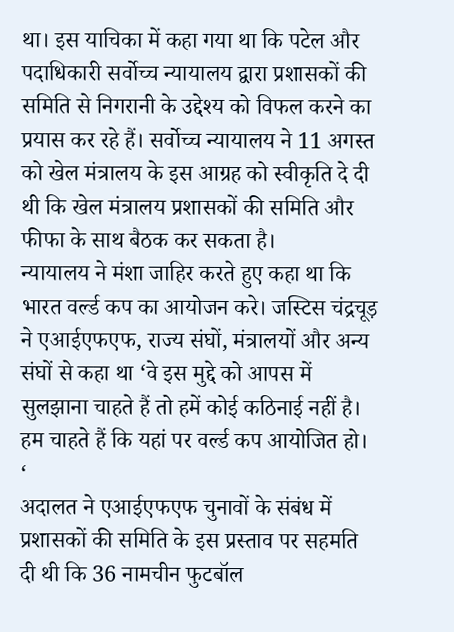था। इस याचिका में कहा गया था कि पटेल और पदाधिकारी सर्वोच्च न्यायालय द्वारा प्रशासकों की समिति से निगरानी के उद्देश्य को विफल करने का प्रयास कर रहे हैं। सर्वोच्च न्यायालय ने 11 अगस्त को खेल मंत्रालय के इस आग्रह को स्वीकृति दे दी थी कि खेल मंत्रालय प्रशासकों की समिति और फीफा के साथ बैठक कर सकता है।
न्यायालय ने मंशा जाहिर करते हुए कहा था कि भारत वर्ल्ड कप का आयोजन करे। जस्टिस चंद्रचूड़ ने एआईएफएफ, राज्य संघों, मंत्रालयों और अन्य संघों से कहा था ‘वे इस मुद्दे को आपस में सुलझाना चाहते हैं तो हमें कोई कठिनाई नहीं है। हम चाहते हैं कि यहां पर वर्ल्ड कप आयोजित हो। ‘
अदालत ने एआईएफएफ चुनावों के संबंध में प्रशासकों की समिति के इस प्रस्ताव पर सहमति दी थी कि 36 नामचीन फुटबॉल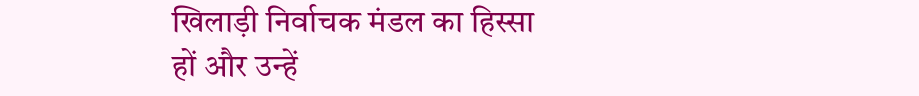खिलाड़ी निर्वाचक मंडल का हिस्सा हों और उन्हें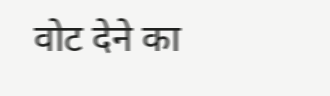वोट देने का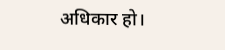अधिकार हो।